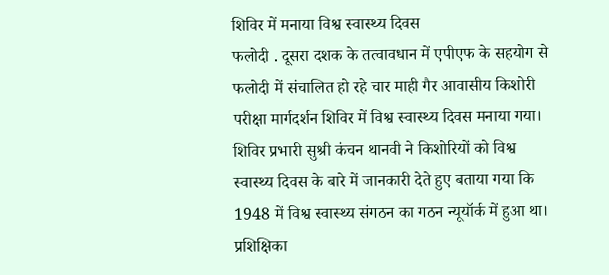शिविर में मनाया विश्व स्वास्थ्य दिवस
फलोदी . दूसरा दशक के तत्वावधान में एपीएफ के सहयोग से फलोदी में संचालित हो रहे चार माही गैर आवासीय किशोरी परीक्षा मार्गदर्शन शिविर में विश्व स्वास्थ्य दिवस मनाया गया। शिविर प्रभारी सुश्री कंचन थानवी ने किशोरियों को विश्व स्वास्थ्य दिवस के बारे में जानकारी देते हुए बताया गया कि 1948 में विश्व स्वास्थ्य संगठन का गठन न्यूयॉर्क में हुआ था। प्रशिक्षिका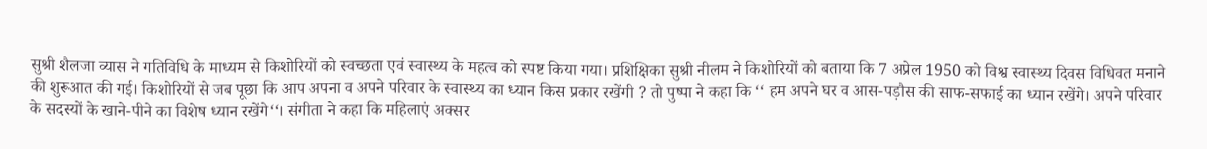सुश्री शैलजा व्यास ने गतिविधि के माध्यम से किशोरियों को स्वच्छता एवं स्वास्थ्य के महत्व को स्पष्ट किया गया। प्रशिक्षिका सुश्री नीलम ने किशोरियों को बताया कि 7 अप्रेल 1950 को विश्व स्वास्थ्य दिवस विधिवत मनाने की शुरूआत की गई। किशोरियों से जब पूछा कि आप अपना व अपने परिवार के स्वास्थ्य का ध्यान किस प्रकार रखेंगी ? तो पुष्पा ने कहा कि ‘‘ हम अपने घर व आस-पड़ौस की साफ-सफाई का ध्यान रखेंगे। अपने परिवार के सदस्यों के खाने-पीने का विशेष ध्यान रखेंगे‘‘। संगीता ने कहा कि महिलाएं अक्सर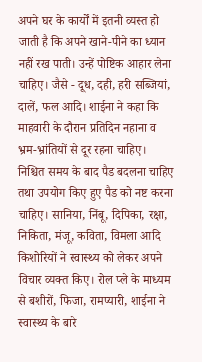अपने घर के कार्यों में इतनी व्यस्त हो जाती है कि अपने खाने-पीने का ध्यान नहीं रख पाती। उन्हें पोष्टिक आहार लेना चाहिए। जैसे - दूध, दही, हरी सब्जियां, दालें, फल आदि। शाईना ने कहा कि माहवारी के दौरान प्रतिदिन नहाना व भ्रम-भ्रांतियों से दूर रहना चाहिए। निश्चित समय के बाद पैड बदलना चाहिए तथा उपयोग किए हुए पैड को नष्ट करना चाहिए। सानिया, निंबू, दिपिका, रक्षा, निकिता, मंजू, कविता, विमला आदि किशोरियों ने स्वास्थ्य को लेकर अपने विचार व्यक्त किए। रोल प्ले के माध्यम से बशीरों, फिजा, रामप्यारी, शाईना ने स्वास्थ्य के बारे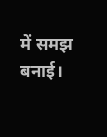में समझ बनाई।